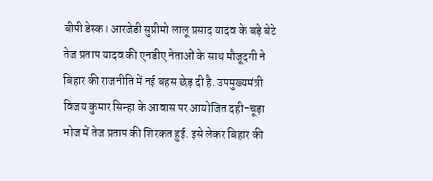बीपी डेस्क। आरजेडी सुप्रीमो लालू प्रसाद यादव के बड़े बेटे तेज प्रताप यादव की एनडीए नेताओं के साथ मौजूदगी ने बिहार की राजनीति में नई बहस छेड़ दी है. उपमुख्यमंत्री विजय कुमार सिन्हा के आवास पर आयोजित दही-चूड़ा भोज में तेज प्रताप की शिरकत हुई. इसे लेकर बिहार की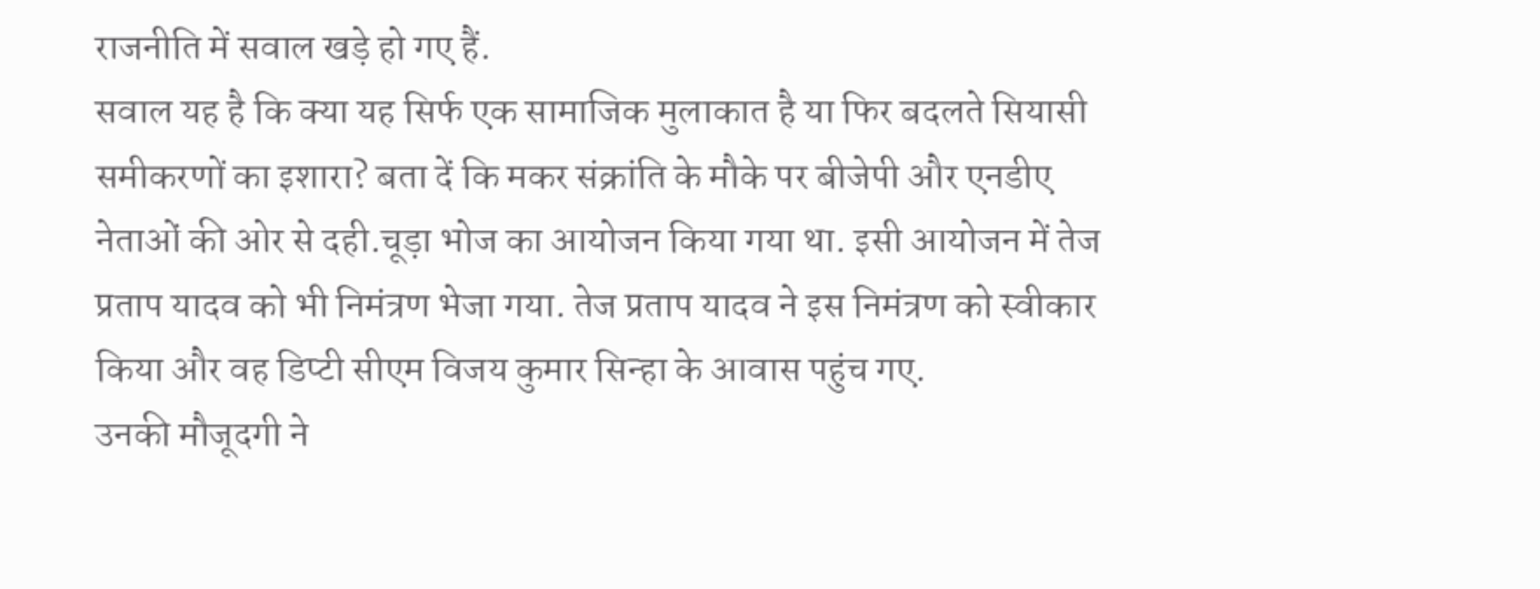राजनीति में सवाल खड़े हो गए हैं.
सवाल यह है कि क्या यह सिर्फ एक सामाजिक मुलाकात है या फिर बदलते सियासी समीकरणों का इशारा? बता दें कि मकर संक्रांति के मौके पर बीजेपी और एनडीए नेताओं की ओर से दही.चूड़ा भोज का आयोजन किया गया था. इसी आयोजन में तेज प्रताप यादव को भी निमंत्रण भेजा गया. तेज प्रताप यादव ने इस निमंत्रण को स्वीकार किया और वह डिप्टी सीएम विजय कुमार सिन्हा के आवास पहुंच गए.
उनकी मौजूदगी ने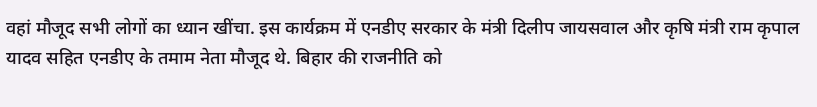वहां मौजूद सभी लोगों का ध्यान खींचा. इस कार्यक्रम में एनडीए सरकार के मंत्री दिलीप जायसवाल और कृषि मंत्री राम कृपाल यादव सहित एनडीए के तमाम नेता मौजूद थे. बिहार की राजनीति को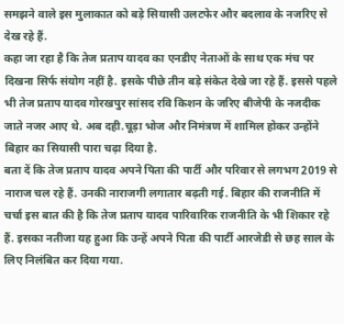समझने वाले इस मुलाकात को बड़े सियासी उलटफेर और बदलाव के नजरिए से देख रहे हैं.
कहा जा रहा है कि तेज प्रताप यादव का एनडीए नेताओं के साथ एक मंच पर दिखना सिर्फ संयोग नहीं है. इसके पीछे तीन बड़े संकेत देखे जा रहे हैं. इससे पहले भी तेज प्रताप यादव गोरखपुर सांसद रवि किशन के जरिए बीजेपी के नजदीक जाते नजर आए थे. अब दही.चूड़ा भोज और निमंत्रण में शामिल होकर उन्होंने बिहार का सियासी पारा चढ़ा दिया है.
बता दें कि तेज प्रताप यादव अपने पिता की पार्टी और परिवार से लगभग 2019 से नाराज चल रहे हैं. उनकी नाराजगी लगातार बढ़ती गई. बिहार की राजनीति में चर्चा इस बात की है कि तेज प्रताप यादव पारिवारिक राजनीति के भी शिकार रहे हैं. इसका नतीजा यह हुआ कि उन्हें अपने पिता की पार्टी आरजेडी से छह साल के लिए निलंबित कर दिया गया.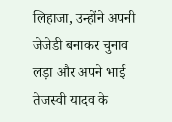लिहाजा, उन्होंने अपनी जेजेडी बनाकर चुनाव लड़ा और अपने भाई तेजस्वी यादव के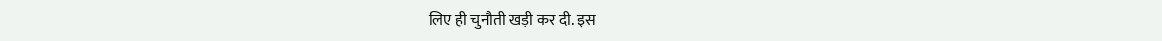लिए ही चुनौती खड़ी कर दी. इस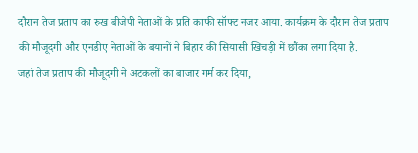दौरान तेज प्रताप का रुख बीजेपी नेताओं के प्रति काफी सॉफ्ट नजर आया. कार्यक्रम के दौरान तेज प्रताप की मौजूदगी और एनडीए नेताओं के बयानों ने बिहार की सियासी खिचड़ी में छौंका लगा दिया है.
जहां तेज प्रताप की मौजूदगी ने अटकलों का बाजार गर्म कर दिया,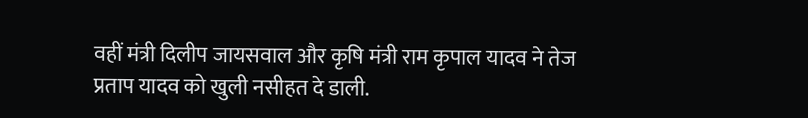वहीं मंत्री दिलीप जायसवाल और कृषि मंत्री राम कृपाल यादव ने तेज प्रताप यादव को खुली नसीहत दे डाली.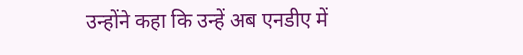उन्होंने कहा कि उन्हें अब एनडीए में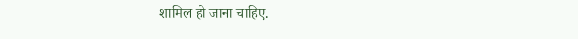शामिल हो जाना चाहिए.